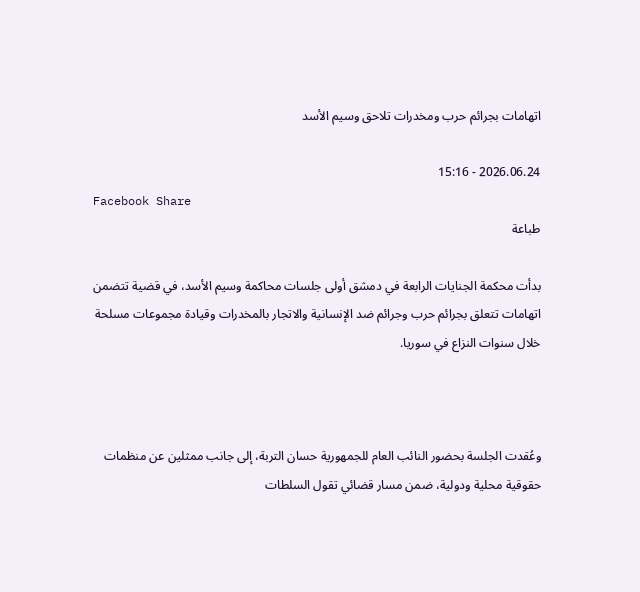اتهامات بجرائم حرب ومخدرات تلاحق وسيم الأسد

2026.06.24 - 15:16
Facebook Share
طباعة

بدأت محكمة الجنايات الرابعة في دمشق أولى جلسات محاكمة وسيم الأسد، في قضية تتضمن اتهامات تتعلق بجرائم حرب وجرائم ضد الإنسانية والاتجار بالمخدرات وقيادة مجموعات مسلحة خلال سنوات النزاع في سوريا.



وعُقدت الجلسة بحضور النائب العام للجمهورية حسان التربة، إلى جانب ممثلين عن منظمات حقوقية محلية ودولية، ضمن مسار قضائي تقول السلطات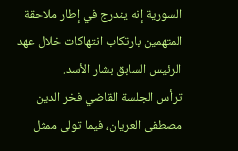السورية إنه يندرج في إطار ملاحقة المتهمين بارتكاب انتهاكات خلال عهد الرئيس السابق بشار الأسد.
ترأس الجلسة القاضي فخر الدين مصطفى العريان، فيما تولى ممثل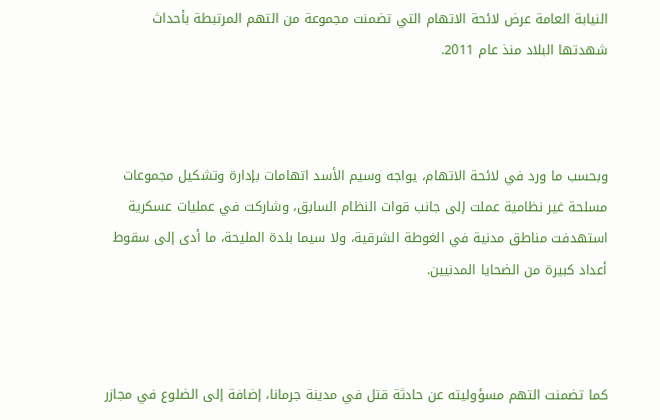النيابة العامة عرض لائحة الاتهام التي تضمنت مجموعة من التهم المرتبطة بأحداث شهدتها البلاد منذ عام 2011.



وبحسب ما ورد في لائحة الاتهام، يواجه وسيم الأسد اتهامات بإدارة وتشكيل مجموعات مسلحة غير نظامية عملت إلى جانب قوات النظام السابق، وشاركت في عمليات عسكرية استهدفت مناطق مدنية في الغوطة الشرقية، ولا سيما بلدة المليحة، ما أدى إلى سقوط أعداد كبيرة من الضحايا المدنيين.



كما تضمنت التهم مسؤوليته عن حادثة قتل في مدينة جرمانا، إضافة إلى الضلوع في مجازر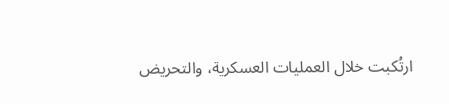ارتُكبت خلال العمليات العسكرية، والتحريض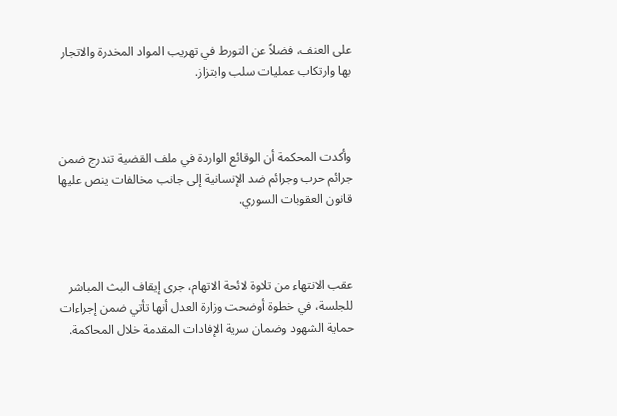على العنف، فضلاً عن التورط في تهريب المواد المخدرة والاتجار بها وارتكاب عمليات سلب وابتزاز.



وأكدت المحكمة أن الوقائع الواردة في ملف القضية تندرج ضمن جرائم حرب وجرائم ضد الإنسانية إلى جانب مخالفات ينص عليها قانون العقوبات السوري.



عقب الانتهاء من تلاوة لائحة الاتهام، جرى إيقاف البث المباشر للجلسة، في خطوة أوضحت وزارة العدل أنها تأتي ضمن إجراءات حماية الشهود وضمان سرية الإفادات المقدمة خلال المحاكمة.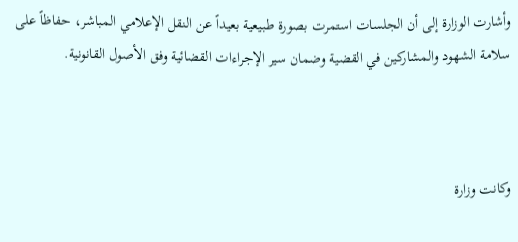وأشارت الوزارة إلى أن الجلسات استمرت بصورة طبيعية بعيداً عن النقل الإعلامي المباشر، حفاظاً على سلامة الشهود والمشاركين في القضية وضمان سير الإجراءات القضائية وفق الأصول القانونية.



وكانت وزارة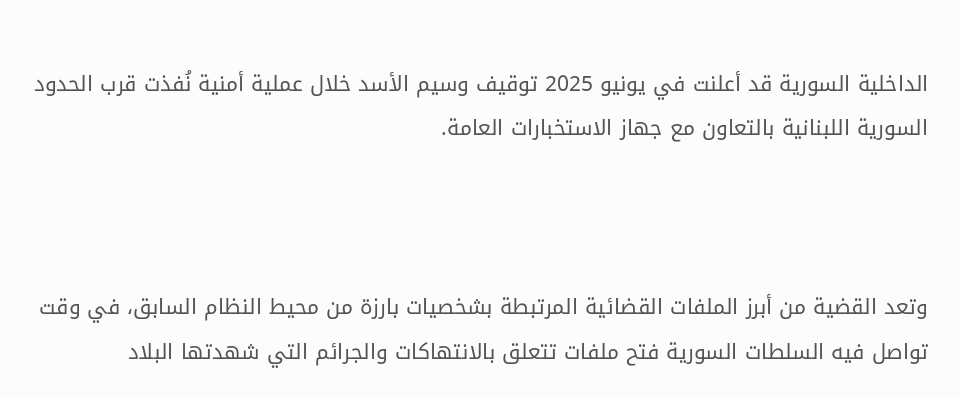الداخلية السورية قد أعلنت في يونيو 2025 توقيف وسيم الأسد خلال عملية أمنية نُفذت قرب الحدود السورية اللبنانية بالتعاون مع جهاز الاستخبارات العامة.



وتعد القضية من أبرز الملفات القضائية المرتبطة بشخصيات بارزة من محيط النظام السابق، في وقت تواصل فيه السلطات السورية فتح ملفات تتعلق بالانتهاكات والجرائم التي شهدتها البلاد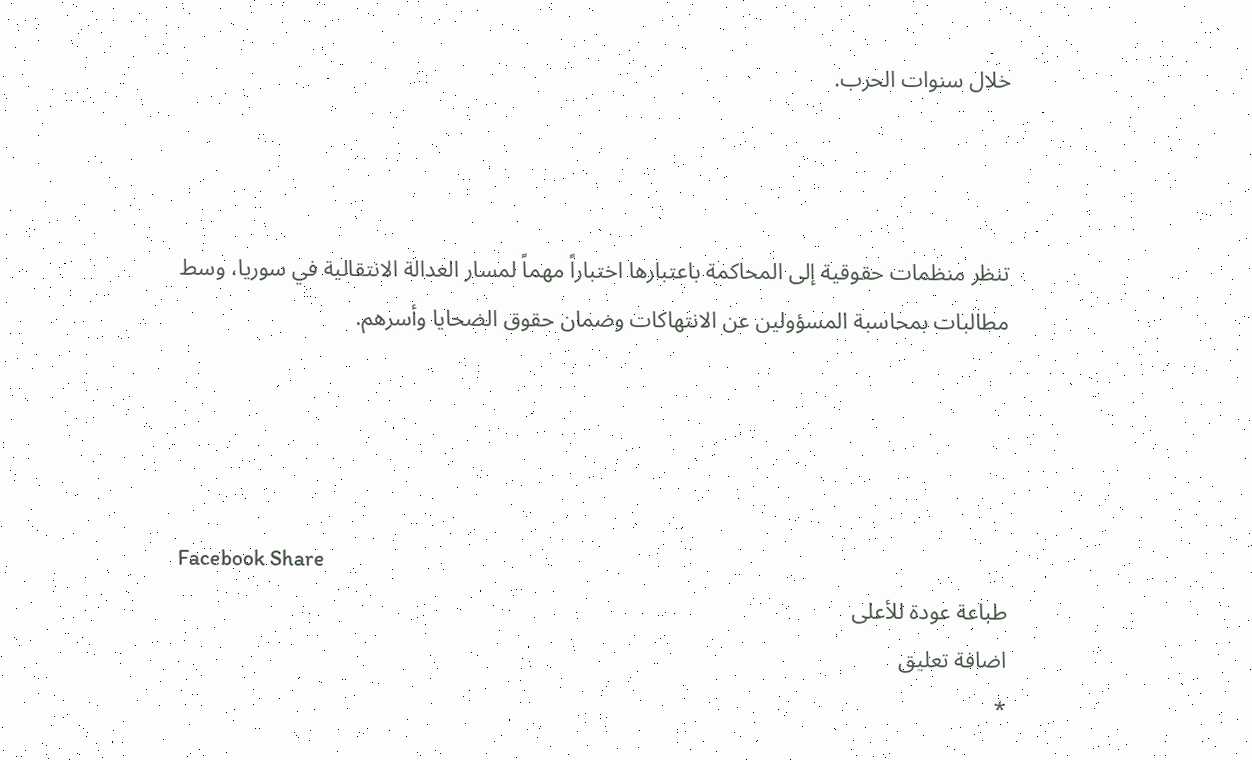خلال سنوات الحرب.



تنظر منظمات حقوقية إلى المحاكمة باعتبارها اختباراً مهماً لمسار العدالة الانتقالية في سوريا، وسط مطالبات بمحاسبة المسؤولين عن الانتهاكات وضمان حقوق الضحايا وأسرهم.




Facebook Share
طباعة عودة للأعلى
اضافة تعليق
*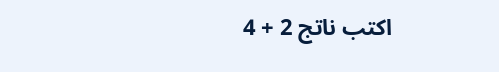اكتب ناتج 2 + 4